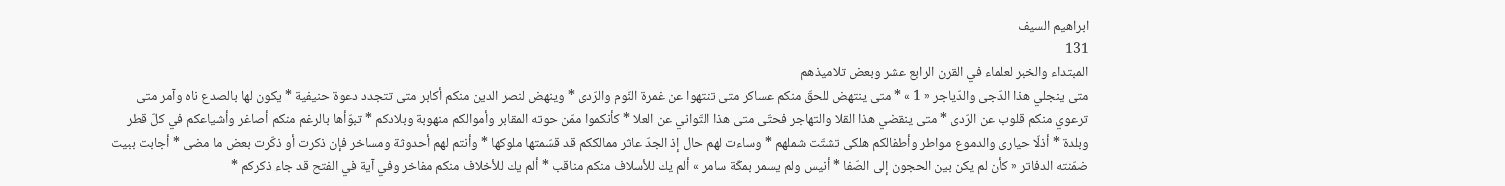ابراهيم السيف
131
المبتداء والخبر لعلماء في القرن الرابع عشر وبعض تلاميذهم
متى ينجلي هذا الدّجى والدّياجر « 1 » * متى ينتهض للحقّ منكم عساكر متى تنتهوا عن غمرة النّوم والرّدى * وينهض لنصر الدين منكم أكابر متى تتجدد دعوة حنيفية * يكون لها بالصدع ناه وآمر متى ترعوي منكم قلوب عن الرّدى * متى ينقضي هذا القلا والتهاجر فحتّى متى هذا التّواني عن العلا * كأنكموا ممّن حوته المقابر وأموالكم منهوبة وبلادكم * تبوّأها بالرغم منكم أصاغر وأشياعكم في كلّ قطر وبلدة * أذلّا حيارى والدموع مواطر وأطفالكم هلكى تشتّت شملهم * وساءت لهم حال إذ الجدّ عاثر ممالككم قد قسّمتها ملوكها * وأنتم لهم أحدوثة ومساخر فإن ذكرت أو ذكّرت بعض ما مضى * أجابت ببيت ضمّنته الدفاتر « كأن لم يكن بين الحجون إلى الصّفا * أنيس ولم يسمر بمكّة سامر » ألم يك للأسلاف منكم مناقب * ألم يك للأخلاف منكم مفاخر وفي آية في الفتح قد جاء ذكركم *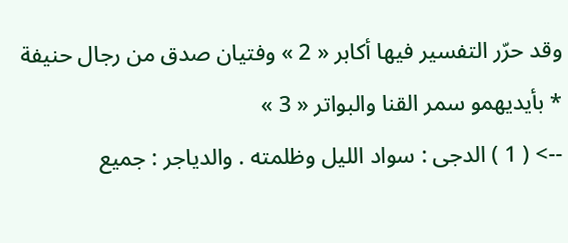وقد حرّر التفسير فيها أكابر « 2 » وفتيان صدق من رجال حنيفة * بأيديهمو سمر القنا والبواتر « 3 »
--> ( 1 ) الدجى : سواد الليل وظلمته . والدياجر : جميع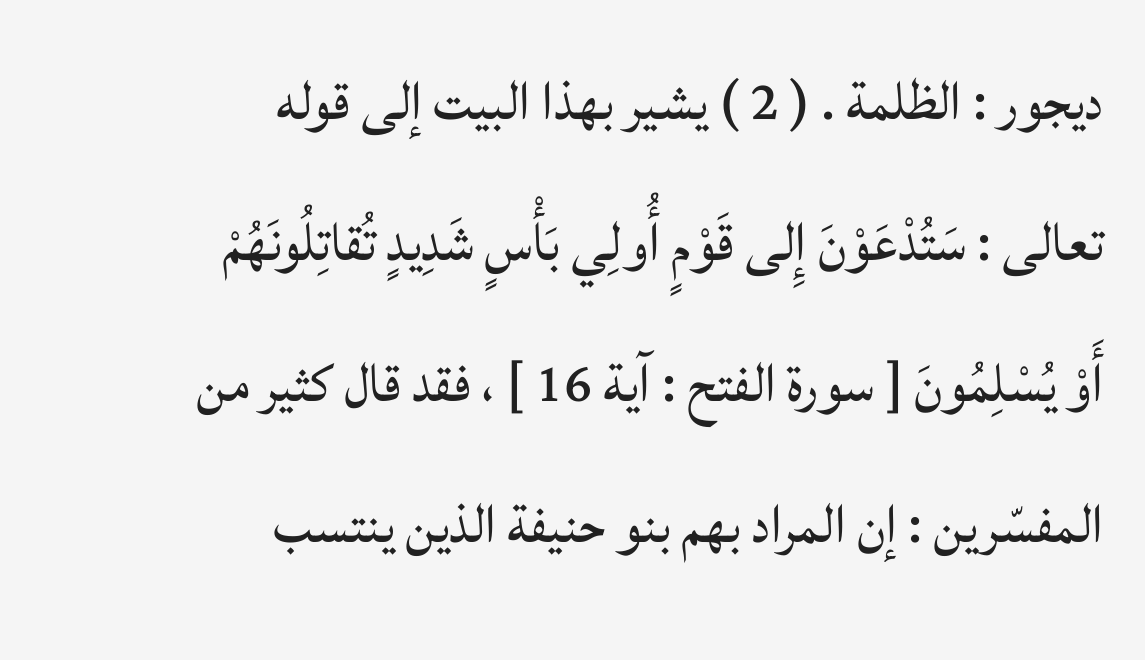ديجور : الظلمة . ( 2 ) يشير بهذا البيت إلى قوله تعالى : سَتُدْعَوْنَ إِلى قَوْمٍ أُولِي بَأْسٍ شَدِيدٍ تُقاتِلُونَهُمْ أَوْ يُسْلِمُونَ [ سورة الفتح : آية 16 ] ، فقد قال كثير من المفسّرين : إن المراد بهم بنو حنيفة الذين ينتسب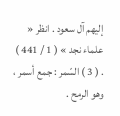إليهم آل سعود . انظر « علماء نجد » ( 1 / 441 ) . ( 3 ) السّمر : جمع أسمر ، وهو الرمح .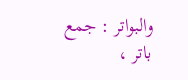والبواتر : جمع باتر ،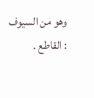وهو من السيوف : القاطع .